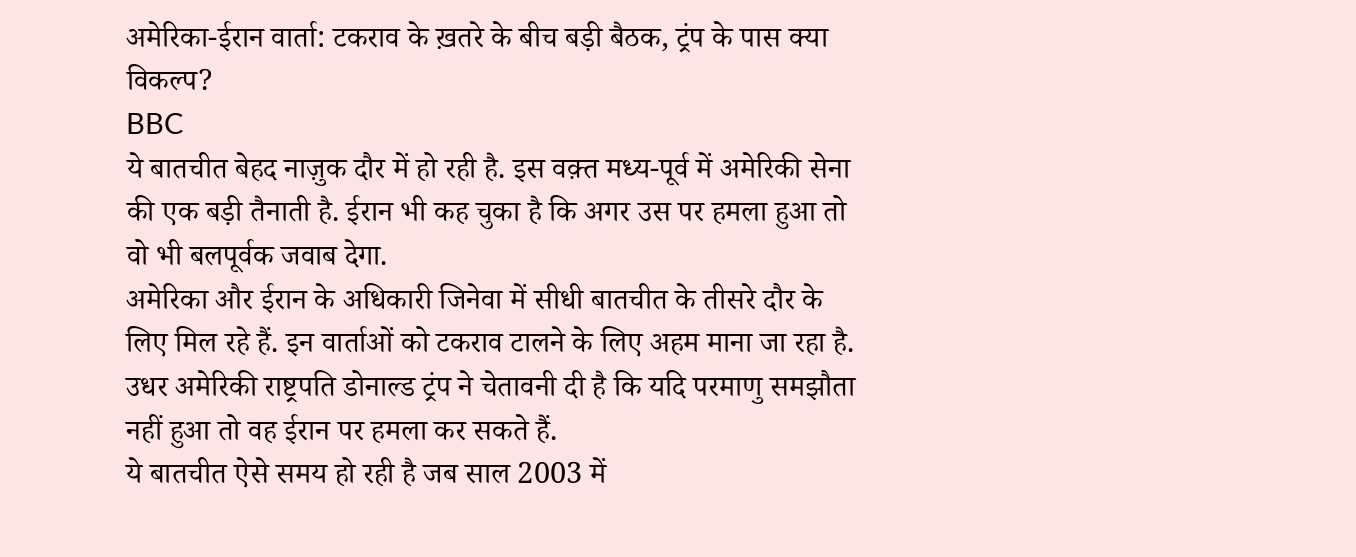अमेरिका-ईरान वार्ता: टकराव के ख़तरे के बीच बड़ी बैठक, ट्रंप के पास क्या विकल्प?
BBC
ये बातचीत बेहद नाज़ुक दौर में हो रही है. इस वक़्त मध्य-पूर्व में अमेरिकी सेना की एक बड़ी तैनाती है. ईरान भी कह चुका है कि अगर उस पर हमला हुआ तो वो भी बलपूर्वक जवाब देगा.
अमेरिका और ईरान के अधिकारी जिनेवा में सीधी बातचीत के तीसरे दौर के लिए मिल रहे हैं. इन वार्ताओं को टकराव टालने के लिए अहम माना जा रहा है.
उधर अमेरिकी राष्ट्रपति डोनाल्ड ट्रंप ने चेतावनी दी है कि यदि परमाणु समझौता नहीं हुआ तो वह ईरान पर हमला कर सकते हैं.
ये बातचीत ऐसे समय हो रही है जब साल 2003 में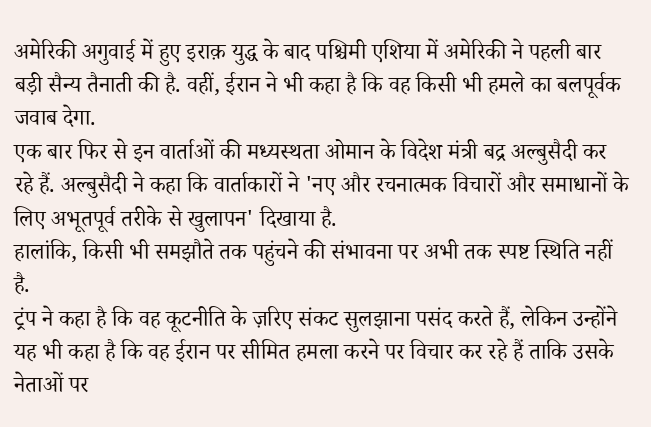अमेरिकी अगुवाई में हुए इराक़ युद्ध के बाद पश्चिमी एशिया में अमेरिकी ने पहली बार बड़ी सैन्य तैनाती की है. वहीं, ईरान ने भी कहा है कि वह किसी भी हमले का बलपूर्वक जवाब देगा.
एक बार फिर से इन वार्ताओं की मध्यस्थता ओमान के विदेश मंत्री बद्र अल्बुसैदी कर रहे हैं. अल्बुसैदी ने कहा कि वार्ताकारों ने 'नए और रचनात्मक विचारों और समाधानों के लिए अभूतपूर्व तरीके से खुलापन' दिखाया है.
हालांकि, किसी भी समझौते तक पहुंचने की संभावना पर अभी तक स्पष्ट स्थिति नहीं है.
ट्रंप ने कहा है कि वह कूटनीति के ज़रिए संकट सुलझाना पसंद करते हैं, लेकिन उन्होंने यह भी कहा है कि वह ईरान पर सीमित हमला करने पर विचार कर रहे हैं ताकि उसके नेताओं पर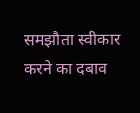समझौता स्वीकार करने का दबाव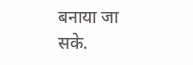बनाया जा सके.